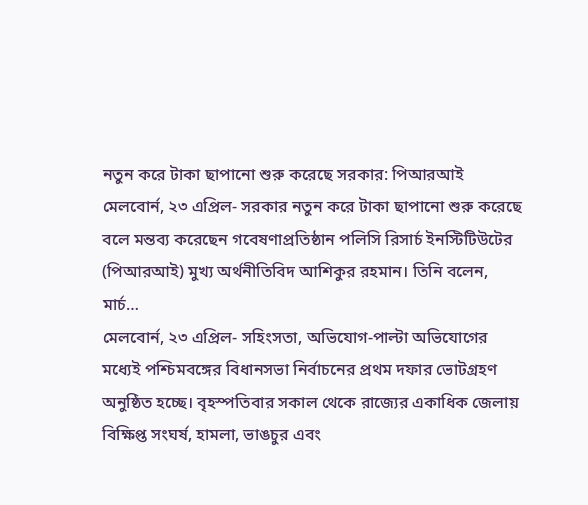নতুন করে টাকা ছাপানো শুরু করেছে সরকার: পিআরআই
মেলবোর্ন, ২৩ এপ্রিল- সরকার নতুন করে টাকা ছাপানো শুরু করেছে বলে মন্তব্য করেছেন গবেষণাপ্রতিষ্ঠান পলিসি রিসার্চ ইনস্টিটিউটের (পিআরআই) মুখ্য অর্থনীতিবিদ আশিকুর রহমান। তিনি বলেন, মার্চ…
মেলবোর্ন, ২৩ এপ্রিল- সহিংসতা, অভিযোগ-পাল্টা অভিযোগের মধ্যেই পশ্চিমবঙ্গের বিধানসভা নির্বাচনের প্রথম দফার ভোটগ্রহণ অনুষ্ঠিত হচ্ছে। বৃহস্পতিবার সকাল থেকে রাজ্যের একাধিক জেলায় বিক্ষিপ্ত সংঘর্ষ, হামলা, ভাঙচুর এবং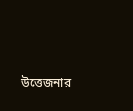উত্তেজনার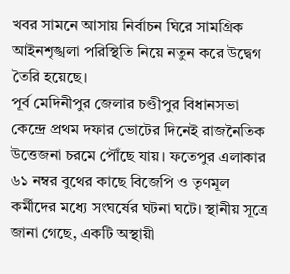খবর সামনে আসায় নির্বাচন ঘিরে সামগ্রিক আইনশৃঙ্খলা পরিস্থিতি নিয়ে নতুন করে উদ্বেগ তৈরি হয়েছে।
পূর্ব মেদিনীপুর জেলার চণ্ডীপুর বিধানসভা কেন্দ্রে প্রথম দফার ভোটের দিনেই রাজনৈতিক উত্তেজনা চরমে পৌঁছে যায়। ফতেপুর এলাকার ৬১ নম্বর বুথের কাছে বিজেপি ও তৃণমূল কর্মীদের মধ্যে সংঘর্ষের ঘটনা ঘটে। স্থানীয় সূত্রে জানা গেছে, একটি অস্থায়ী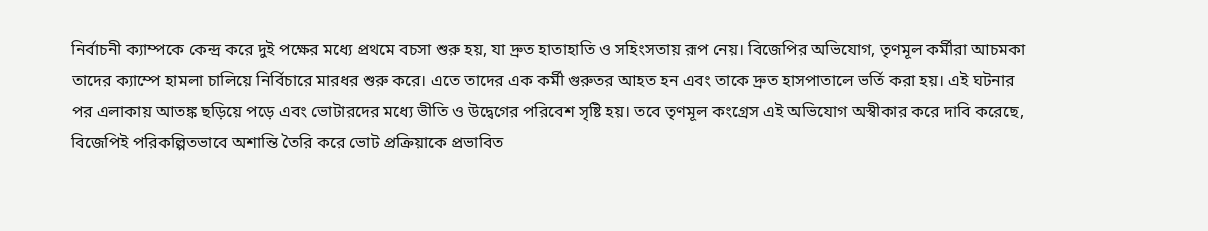নির্বাচনী ক্যাম্পকে কেন্দ্র করে দুই পক্ষের মধ্যে প্রথমে বচসা শুরু হয়, যা দ্রুত হাতাহাতি ও সহিংসতায় রূপ নেয়। বিজেপির অভিযোগ, তৃণমূল কর্মীরা আচমকা তাদের ক্যাম্পে হামলা চালিয়ে নির্বিচারে মারধর শুরু করে। এতে তাদের এক কর্মী গুরুতর আহত হন এবং তাকে দ্রুত হাসপাতালে ভর্তি করা হয়। এই ঘটনার পর এলাকায় আতঙ্ক ছড়িয়ে পড়ে এবং ভোটারদের মধ্যে ভীতি ও উদ্বেগের পরিবেশ সৃষ্টি হয়। তবে তৃণমূল কংগ্রেস এই অভিযোগ অস্বীকার করে দাবি করেছে, বিজেপিই পরিকল্পিতভাবে অশান্তি তৈরি করে ভোট প্রক্রিয়াকে প্রভাবিত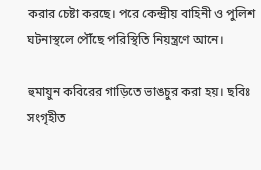করার চেষ্টা করছে। পরে কেন্দ্রীয় বাহিনী ও পুলিশ ঘটনাস্থলে পৌঁছে পরিস্থিতি নিয়ন্ত্রণে আনে।

হুমায়ুন কবিরের গাড়িতে ভাঙচুর করা হয়। ছবিঃ সংগৃহীত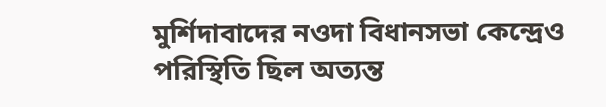মুর্শিদাবাদের নওদা বিধানসভা কেন্দ্রেও পরিস্থিতি ছিল অত্যন্ত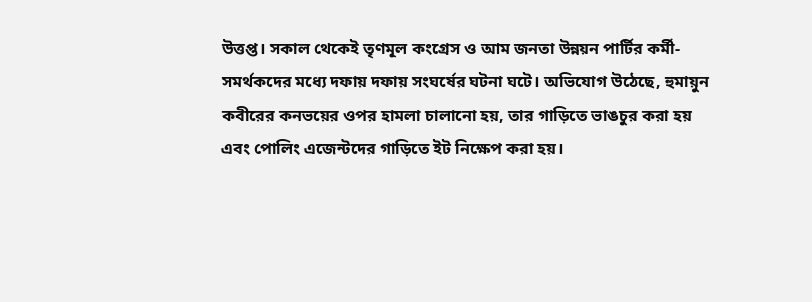উত্তপ্ত। সকাল থেকেই তৃণমূল কংগ্রেস ও আম জনতা উন্নয়ন পার্টির কর্মী-সমর্থকদের মধ্যে দফায় দফায় সংঘর্ষের ঘটনা ঘটে। অভিযোগ উঠেছে, হুমায়ুন কবীরের কনভয়ের ওপর হামলা চালানো হয়, তার গাড়িতে ভাঙচুর করা হয় এবং পোলিং এজেন্টদের গাড়িতে ইট নিক্ষেপ করা হয়।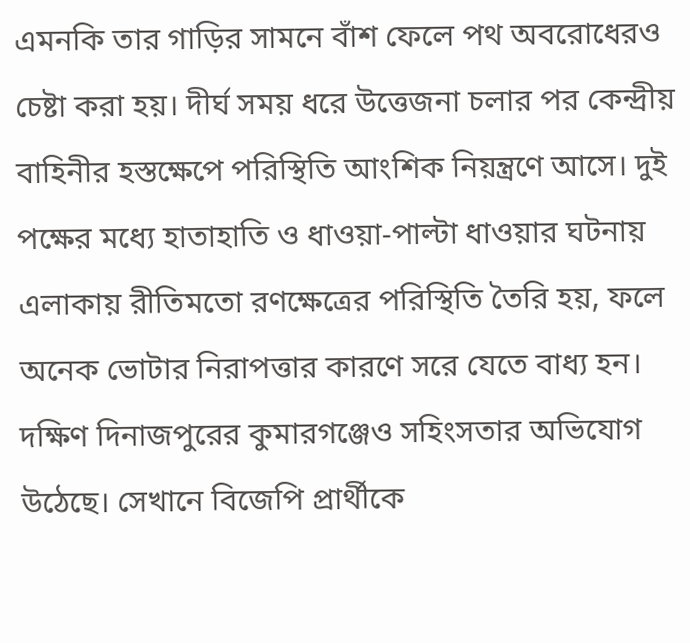এমনকি তার গাড়ির সামনে বাঁশ ফেলে পথ অবরোধেরও চেষ্টা করা হয়। দীর্ঘ সময় ধরে উত্তেজনা চলার পর কেন্দ্রীয় বাহিনীর হস্তক্ষেপে পরিস্থিতি আংশিক নিয়ন্ত্রণে আসে। দুই পক্ষের মধ্যে হাতাহাতি ও ধাওয়া-পাল্টা ধাওয়ার ঘটনায় এলাকায় রীতিমতো রণক্ষেত্রের পরিস্থিতি তৈরি হয়, ফলে অনেক ভোটার নিরাপত্তার কারণে সরে যেতে বাধ্য হন।
দক্ষিণ দিনাজপুরের কুমারগঞ্জেও সহিংসতার অভিযোগ উঠেছে। সেখানে বিজেপি প্রার্থীকে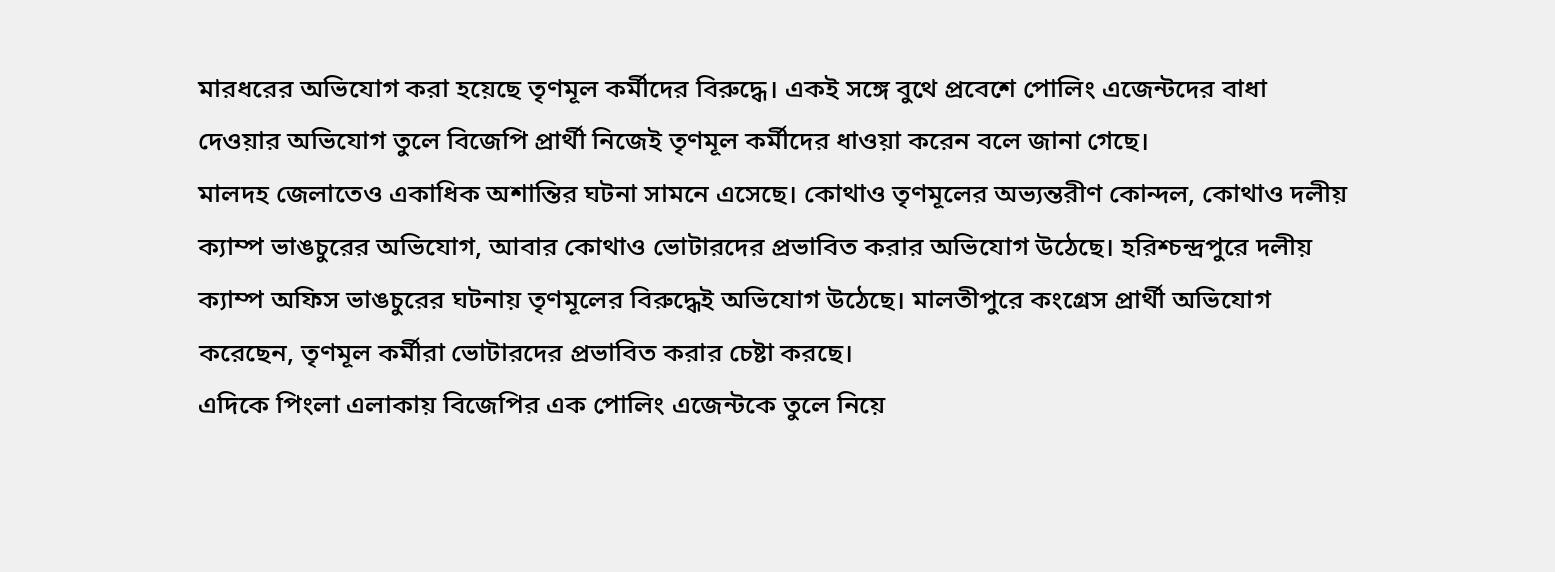মারধরের অভিযোগ করা হয়েছে তৃণমূল কর্মীদের বিরুদ্ধে। একই সঙ্গে বুথে প্রবেশে পোলিং এজেন্টদের বাধা দেওয়ার অভিযোগ তুলে বিজেপি প্রার্থী নিজেই তৃণমূল কর্মীদের ধাওয়া করেন বলে জানা গেছে।
মালদহ জেলাতেও একাধিক অশান্তির ঘটনা সামনে এসেছে। কোথাও তৃণমূলের অভ্যন্তরীণ কোন্দল, কোথাও দলীয় ক্যাম্প ভাঙচুরের অভিযোগ, আবার কোথাও ভোটারদের প্রভাবিত করার অভিযোগ উঠেছে। হরিশ্চন্দ্রপুরে দলীয় ক্যাম্প অফিস ভাঙচুরের ঘটনায় তৃণমূলের বিরুদ্ধেই অভিযোগ উঠেছে। মালতীপুরে কংগ্রেস প্রার্থী অভিযোগ করেছেন, তৃণমূল কর্মীরা ভোটারদের প্রভাবিত করার চেষ্টা করছে।
এদিকে পিংলা এলাকায় বিজেপির এক পোলিং এজেন্টকে তুলে নিয়ে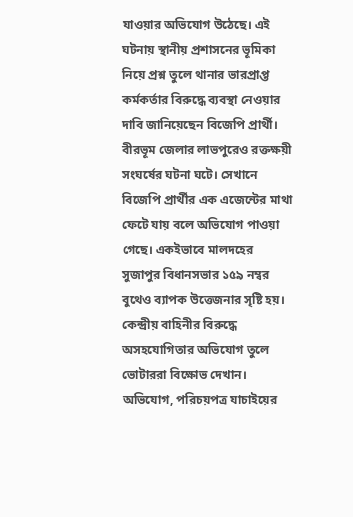যাওয়ার অভিযোগ উঠেছে। এই ঘটনায় স্থানীয় প্রশাসনের ভূমিকা নিয়ে প্রশ্ন তুলে থানার ভারপ্রাপ্ত কর্মকর্তার বিরুদ্ধে ব্যবস্থা নেওয়ার দাবি জানিয়েছেন বিজেপি প্রার্থী।
বীরভূম জেলার লাভপুরেও রক্তক্ষয়ী সংঘর্ষের ঘটনা ঘটে। সেখানে বিজেপি প্রার্থীর এক এজেন্টের মাথা ফেটে যায় বলে অভিযোগ পাওয়া গেছে। একইভাবে মালদহের সুজাপুর বিধানসভার ১৫৯ নম্বর বুথেও ব্যাপক উত্তেজনার সৃষ্টি হয়। কেন্দ্রীয় বাহিনীর বিরুদ্ধে অসহযোগিতার অভিযোগ তুলে ভোটাররা বিক্ষোভ দেখান। অভিযোগ, পরিচয়পত্র যাচাইয়ের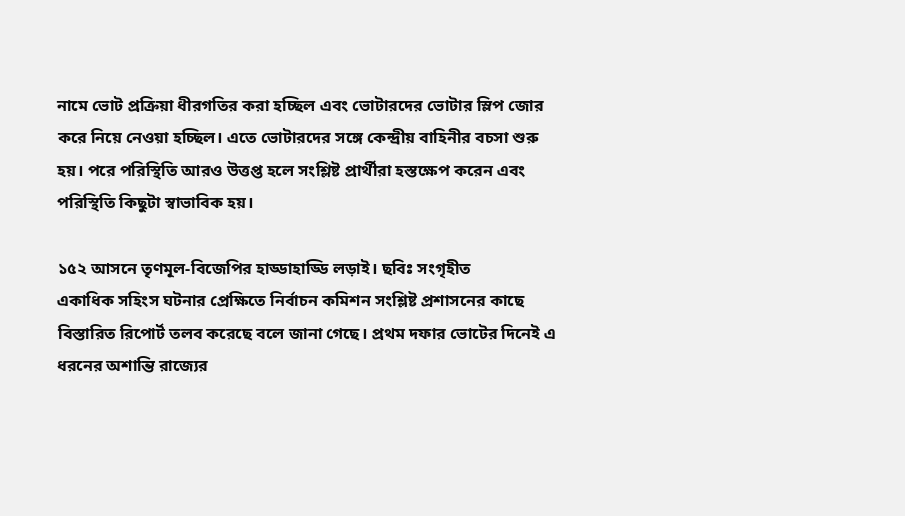নামে ভোট প্রক্রিয়া ধীরগতির করা হচ্ছিল এবং ভোটারদের ভোটার স্লিপ জোর করে নিয়ে নেওয়া হচ্ছিল। এতে ভোটারদের সঙ্গে কেন্দ্রীয় বাহিনীর বচসা শুরু হয়। পরে পরিস্থিতি আরও উত্তপ্ত হলে সংশ্লিষ্ট প্রার্থীরা হস্তক্ষেপ করেন এবং পরিস্থিতি কিছুটা স্বাভাবিক হয়।

১৫২ আসনে তৃণমূল-বিজেপির হাড্ডাহাড্ডি লড়াই। ছবিঃ সংগৃহীত
একাধিক সহিংস ঘটনার প্রেক্ষিতে নির্বাচন কমিশন সংশ্লিষ্ট প্রশাসনের কাছে বিস্তারিত রিপোর্ট তলব করেছে বলে জানা গেছে। প্রথম দফার ভোটের দিনেই এ ধরনের অশান্তি রাজ্যের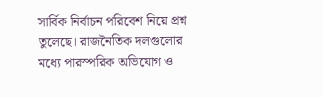সার্বিক নির্বাচন পরিবেশ নিয়ে প্রশ্ন তুলেছে। রাজনৈতিক দলগুলোর মধ্যে পারস্পরিক অভিযোগ ও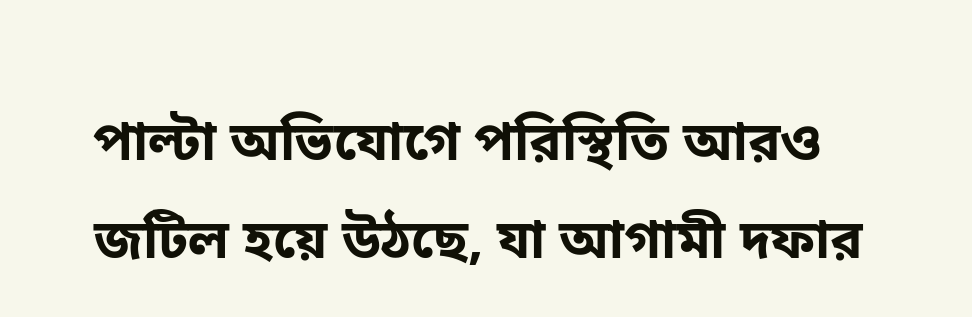পাল্টা অভিযোগে পরিস্থিতি আরও জটিল হয়ে উঠছে, যা আগামী দফার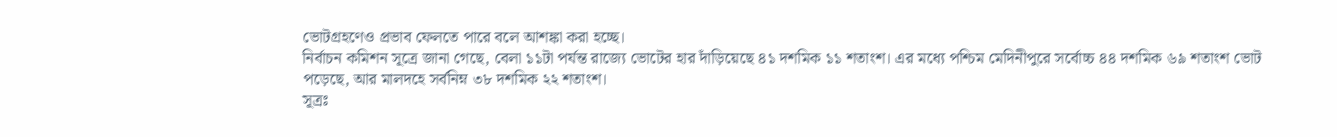ভোটগ্রহণেও প্রভাব ফেলতে পারে বলে আশঙ্কা করা হচ্ছে।
নির্বাচন কমিশন সূত্রে জানা গেছে, বেলা ১১টা পর্যন্ত রাজ্যে ভোটের হার দাঁড়িয়েছে ৪১ দশমিক ১১ শতাংশ। এর মধ্যে পশ্চিম মেদিনীপুরে সর্বোচ্চ ৪৪ দশমিক ৬৯ শতাংশ ভোট পড়েছে, আর মালদহে সর্বনিম্ন ৩৮ দশমিক ২২ শতাংশ।
সূত্রঃ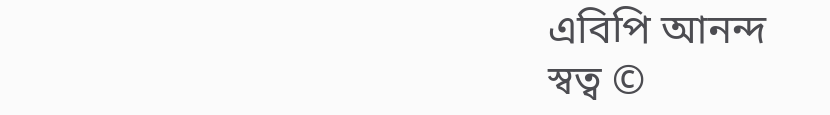এবিপি আনন্দ
স্বত্ব ©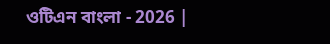ওটিএন বাংলা - 2026 |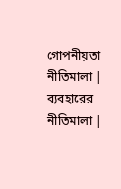গোপনীয়তা নীতিমালা | ব্যবহারের নীতিমালা |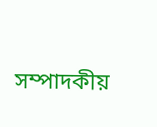সম্পাদকীয়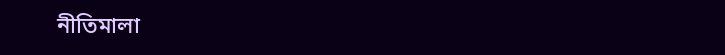নীতিমালা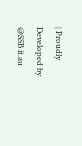| Proudly Developed by @SSB it.au